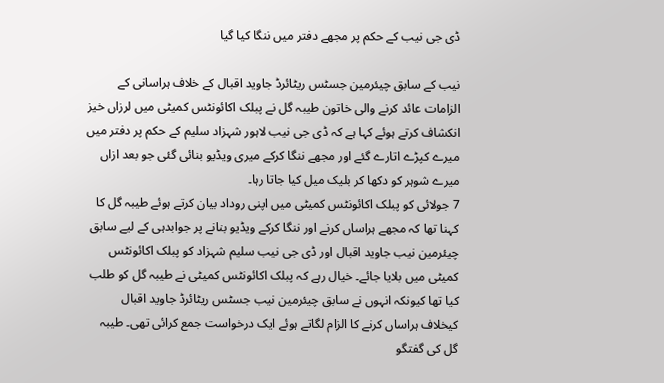ڈی جی نیب کے حکم پر مجھے دفتر میں ننگا کیا گیا

نیب کے سابق چیئرمین جسٹس ریٹائرڈ جاوید اقبال کے خلاف ہراسانی کے الزامات عائد کرنے والی خاتون طیبہ گل نے پبلک اکائونٹس کمیٹی میں لرزاں خیز انکشاف کرتے ہوئے کہا ہے کہ ڈی جی نیب لاہور شہزاد سلیم کے حکم پر دفتر میں میرے کپڑے اتارے گئے اور مجھے ننگا کرکے میری ویڈیو بنائی گئی جو بعد ازاں میرے شوہر کو دکھا کر بلیک میل کیا جاتا رہا۔
7 جولائی کو پبلک اکائونٹس کمیٹی میں اپنی روداد بیان کرتے ہوئے طیبہ گل کا کہنا تھا کہ مجھے ہراساں کرنے اور ننگا کرکے ویڈیو بنانے پر جوابدہی کے لیے سابق چیئرمین نیب جاوید اقبال اور ڈی جی نیب سلیم شہزاد کو پبلک اکائونٹس کمیٹی میں بلایا جائے۔ خیال رہے کہ پبلک اکائونٹس کمیٹی نے طیبہ گل کو طلب کیا تھا کیونکہ انہوں نے سابق چیئرمین نیب جسٹس ریٹائرڈ جاوید اقبال کیخلاف ہراساں کرنے کا الزام لگاتے ہوئے ایک درخواست جمع کرائی تھی۔ طیبہ گل کی گفتگو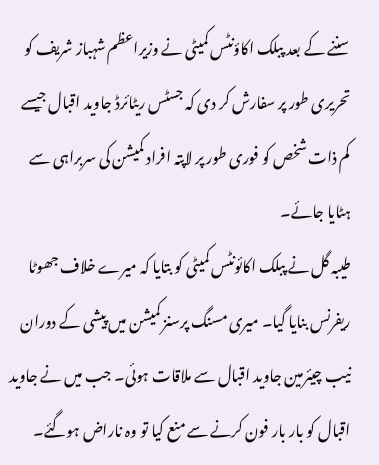سننے کے بعد پبلک اکاؤنٹس کمیٹی نے وزیراعظم شہباز شریف کو تحریری طور پر سفارش کر دی کہ جسٹس ریٹائرڈ جاوید اقبال جیسے کم ذات شخص کو فوری طور پر لاپتہ افراد کمیشن کی سربراہی سے ہٹایا جائے۔
طیبہ گل نے پبلک اکائونٹس کمیٹی کو بتایا کہ میرے خلاف جھوٹا ریفرنس بنایا گیا۔ میری مسنگ پرسنز کمیشن میں پیشی کے دوران نیب چیئرمین جاوید اقبال سے ملاقات ہوئی۔ جب میں نے جاوید اقبال کو بار بار فون کرنے سے منع کیا تو وہ ناراض ہوگئے۔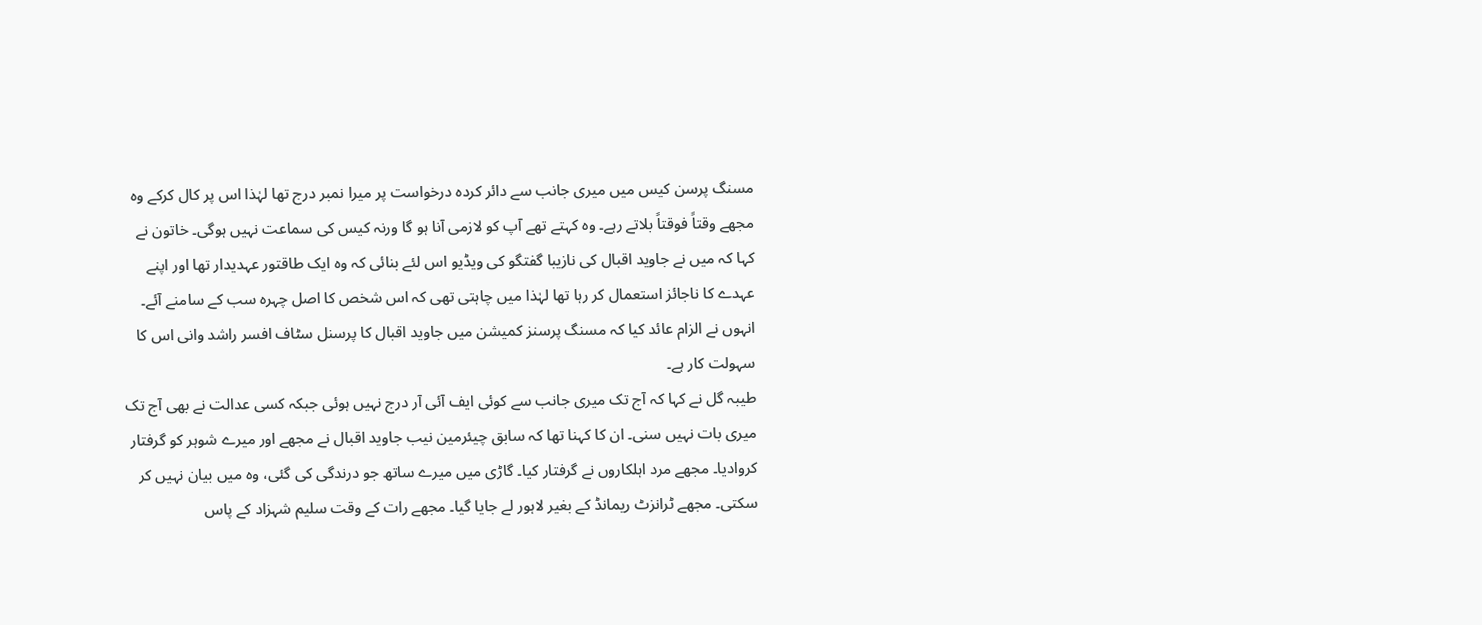مسنگ پرسن کیس میں میری جانب سے دائر کردہ درخواست پر میرا نمبر درج تھا لہٰذا اس پر کال کرکے وہ مجھے وقتاً فوقتاً بلاتے رہے۔ وہ کہتے تھے آپ کو لازمی آنا ہو گا ورنہ کیس کی سماعت نہیں ہوگی۔ خاتون نے کہا کہ میں نے جاوید اقبال کی نازیبا گفتگو کی ویڈیو اس لئے بنائی کہ وہ ایک طاقتور عہدیدار تھا اور اپنے عہدے کا ناجائز استعمال کر رہا تھا لہٰذا میں چاہتی تھی کہ اس شخص کا اصل چہرہ سب کے سامنے آئے۔ انہوں نے الزام عائد کیا کہ مسنگ پرسنز کمیشن میں جاوید اقبال کا پرسنل سٹاف افسر راشد وانی اس کا سہولت کار ہے۔
طیبہ گل نے کہا کہ آج تک میری جانب سے کوئی ایف آئی آر درج نہیں ہوئی جبکہ کسی عدالت نے بھی آج تک میری بات نہیں سنی۔ ان کا کہنا تھا کہ سابق چیئرمین نیب جاوید اقبال نے مجھے اور میرے شوہر کو گرفتار کروادیا۔ مجھے مرد اہلکاروں نے گرفتار کیا۔ گاڑی میں میرے ساتھ جو درندگی کی گئی، وہ میں بیان نہیں کر سکتی۔ مجھے ٹرانزٹ ریمانڈ کے بغیر لاہور لے جایا گیا۔ مجھے رات کے وقت سلیم شہزاد کے پاس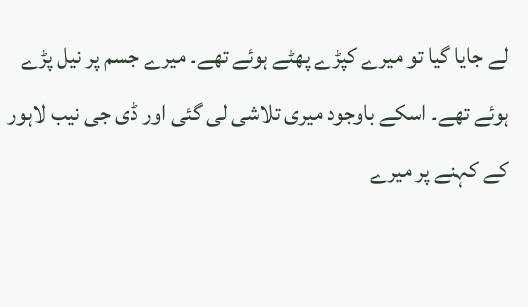لے جایا گیا تو میرے کپڑے پھٹے ہوئے تھے۔ میرے جسم پر نیل پڑے ہوئے تھے۔ اسکے باوجود میری تلاشی لی گئی اور ڈی جی نیب لاہور کے کہنے پر میرے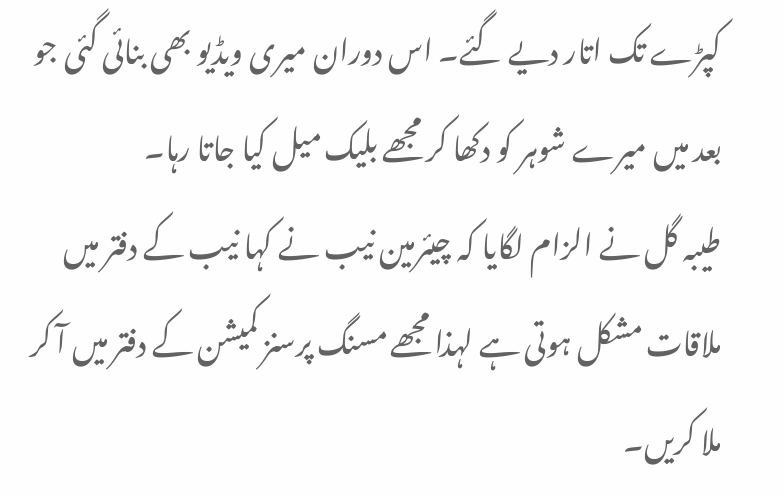کپڑے تک اتار دیے گئے۔ اس دوران میری ویڈیو بھی بنائی گئی جو بعد میں میرے شوہر کو دکھا کر مجھے بلیک میل کیا جاتا رہا۔
طیبہ گل نے الزام لگایا کہ چیئرمین نیب نے کہا نیب کے دفتر میں ملاقات مشکل ہوتی ہے لہذا مجھے مسنگ پرسنز کمیشن کے دفتر میں آ کر ملا کریں۔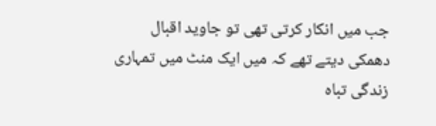جب میں انکار کرتی تھی تو جاوید اقبال دھمکی دیتے تھے کہ میں ایک منٹ میں تمہاری زندگی تباہ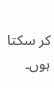کر سکتا ہوں۔